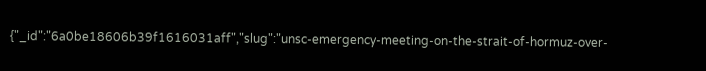{"_id":"6a0be18606b39f1616031aff","slug":"unsc-emergency-meeting-on-the-strait-of-hormuz-over-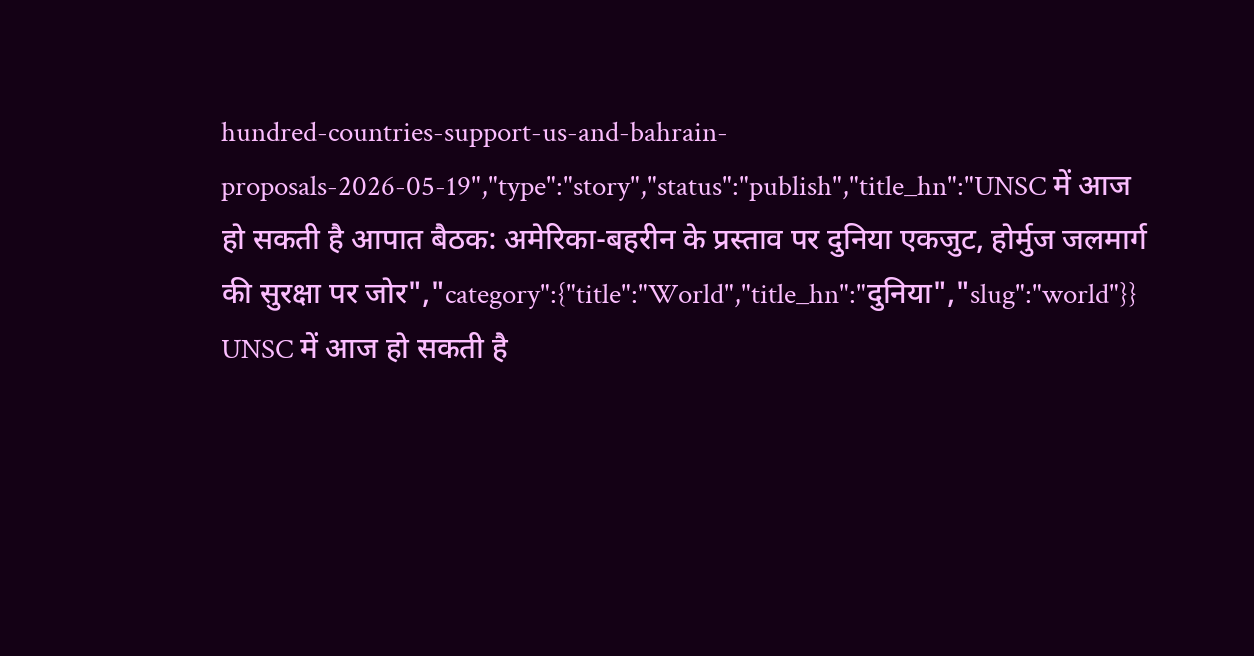hundred-countries-support-us-and-bahrain-proposals-2026-05-19","type":"story","status":"publish","title_hn":"UNSC में आज हो सकती है आपात बैठक: अमेरिका-बहरीन के प्रस्ताव पर दुनिया एकजुट, होर्मुज जलमार्ग की सुरक्षा पर जोर","category":{"title":"World","title_hn":"दुनिया","slug":"world"}}
UNSC में आज हो सकती है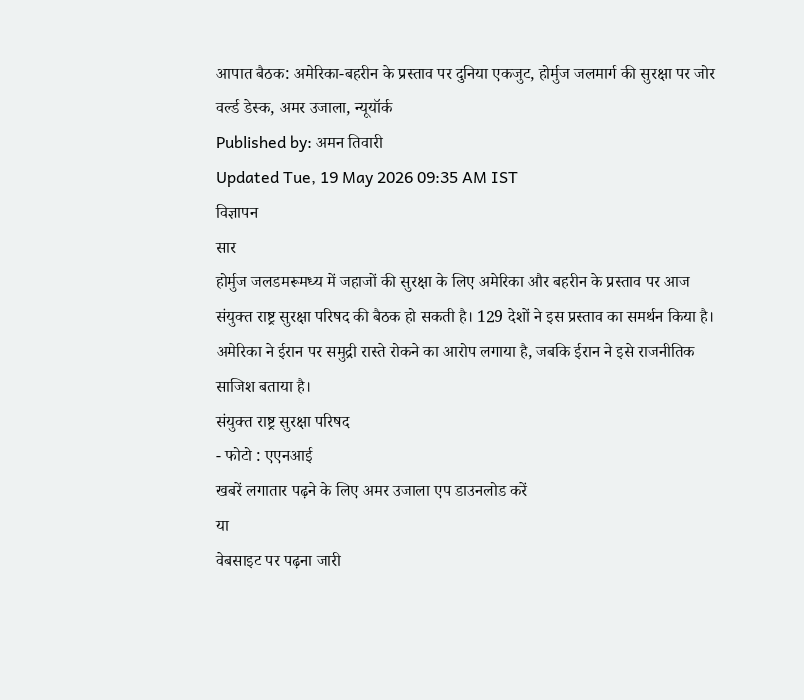आपात बैठक: अमेरिका-बहरीन के प्रस्ताव पर दुनिया एकजुट, होर्मुज जलमार्ग की सुरक्षा पर जोर
वर्ल्ड डेस्क, अमर उजाला, न्यूयॉर्क
Published by: अमन तिवारी
Updated Tue, 19 May 2026 09:35 AM IST
विज्ञापन
सार
होर्मुज जलडमरूमध्य में जहाजों की सुरक्षा के लिए अमेरिका और बहरीन के प्रस्ताव पर आज संयुक्त राष्ट्र सुरक्षा परिषद की बैठक हो सकती है। 129 देशों ने इस प्रस्ताव का समर्थन किया है। अमेरिका ने ईरान पर समुद्री रास्ते रोकने का आरोप लगाया है, जबकि ईरान ने इसे राजनीतिक साजिश बताया है।
संयुक्त राष्ट्र सुरक्षा परिषद
- फोटो : एएनआई
खबरें लगातार पढ़ने के लिए अमर उजाला एप डाउनलोड करें
या
वेबसाइट पर पढ़ना जारी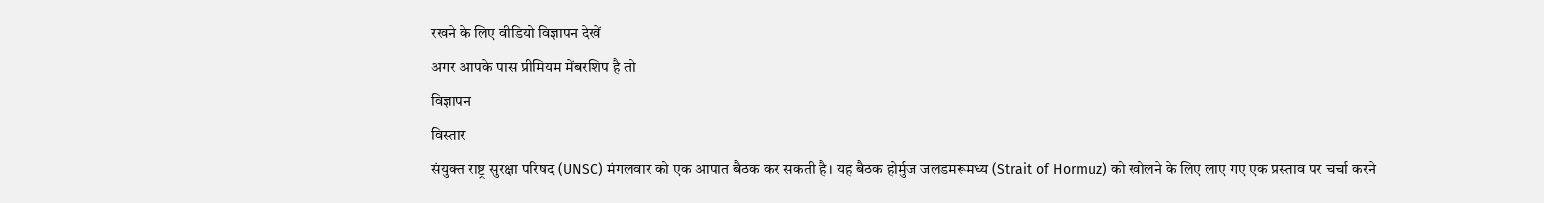रखने के लिए वीडियो विज्ञापन देखें
अगर आपके पास प्रीमियम मेंबरशिप है तो
विज्ञापन
विस्तार
संयुक्त राष्ट्र सुरक्षा परिषद (UNSC) मंगलवार को एक आपात बैठक कर सकती है। यह बैठक होर्मुज जलडमरूमध्य (Strait of Hormuz) को खोलने के लिए लाए गए एक प्रस्ताव पर चर्चा करने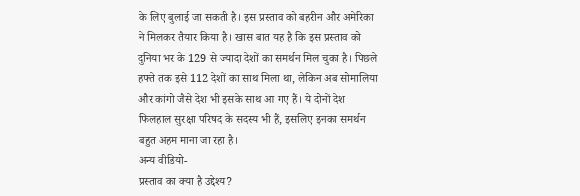के लिए बुलाई जा सकती है। इस प्रस्ताव को बहरीन और अमेरिका ने मिलकर तैयार किया है। खास बात यह है कि इस प्रस्ताव को दुनिया भर के 129 से ज्यादा देशों का समर्थन मिल चुका है। पिछले हफ्ते तक इसे 112 देशों का साथ मिला था, लेकिन अब सोमालिया और कांगो जैसे देश भी इसके साथ आ गए हैं। ये दोनों देश फिलहाल सुरक्षा परिषद के सदस्य भी हैं, इसलिए इनका समर्थन बहुत अहम माना जा रहा है।
अन्य वीडियो-
प्रस्ताव का क्या है उद्देश्य?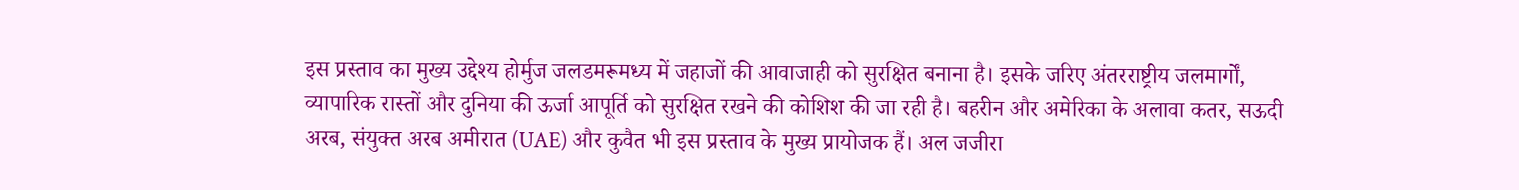इस प्रस्ताव का मुख्य उद्देश्य होर्मुज जलडमरूमध्य में जहाजों की आवाजाही को सुरक्षित बनाना है। इसके जरिए अंतरराष्ट्रीय जलमार्गों, व्यापारिक रास्तों और दुनिया की ऊर्जा आपूर्ति को सुरक्षित रखने की कोशिश की जा रही है। बहरीन और अमेरिका के अलावा कतर, सऊदी अरब, संयुक्त अरब अमीरात (UAE) और कुवैत भी इस प्रस्ताव के मुख्य प्रायोजक हैं। अल जजीरा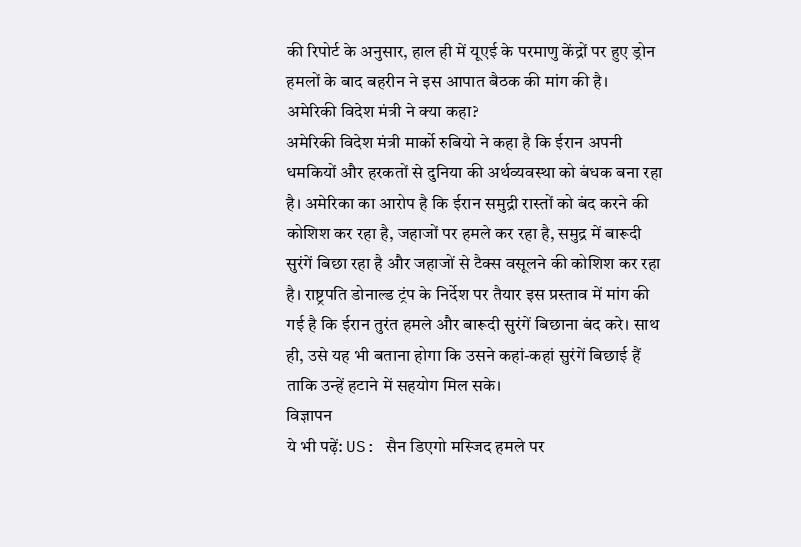की रिपोर्ट के अनुसार, हाल ही में यूएई के परमाणु केंद्रों पर हुए ड्रोन हमलों के बाद बहरीन ने इस आपात बैठक की मांग की है।
अमेरिकी विदेश मंत्री ने क्या कहा?
अमेरिकी विदेश मंत्री मार्को रुबियो ने कहा है कि ईरान अपनी धमकियों और हरकतों से दुनिया की अर्थव्यवस्था को बंधक बना रहा है। अमेरिका का आरोप है कि ईरान समुद्री रास्तों को बंद करने की कोशिश कर रहा है, जहाजों पर हमले कर रहा है, समुद्र में बारूदी सुरंगें बिछा रहा है और जहाजों से टैक्स वसूलने की कोशिश कर रहा है। राष्ट्रपति डोनाल्ड ट्रंप के निर्देश पर तैयार इस प्रस्ताव में मांग की गई है कि ईरान तुरंत हमले और बारूदी सुरंगें बिछाना बंद करे। साथ ही, उसे यह भी बताना होगा कि उसने कहां-कहां सुरंगें बिछाई हैं ताकि उन्हें हटाने में सहयोग मिल सके।
विज्ञापन
ये भी पढ़ें: US: सैन डिएगो मस्जिद हमले पर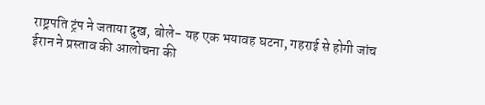राष्ट्रपति ट्रंप ने जताया दुख, बोले- यह एक भयावह घटना, गहराई से होगी जांच
ईरान ने प्रस्ताव की आलोचना की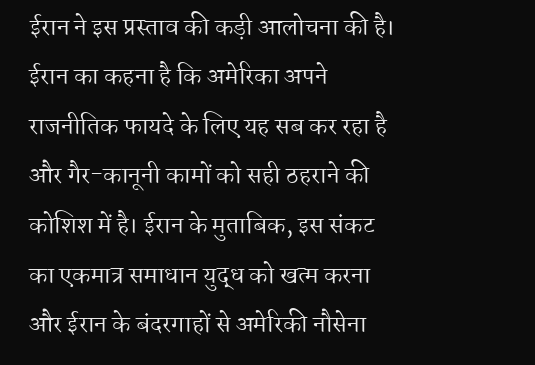ईरान ने इस प्रस्ताव की कड़ी आलोचना की है। ईरान का कहना है कि अमेरिका अपने राजनीतिक फायदे के लिए यह सब कर रहा है और गैर-कानूनी कामों को सही ठहराने की कोशिश में है। ईरान के मुताबिक, इस संकट का एकमात्र समाधान युद्ध को खत्म करना और ईरान के बंदरगाहों से अमेरिकी नौसेना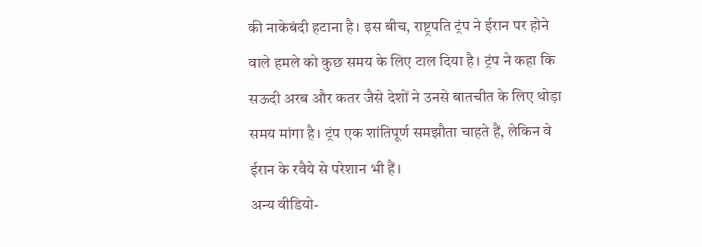की नाकेबंदी हटाना है। इस बीच, राष्ट्रपति ट्रंप ने ईरान पर होने वाले हमले को कुछ समय के लिए टाल दिया है। ट्रंप ने कहा कि सऊदी अरब और कतर जैसे देशों ने उनसे बातचीत के लिए थोड़ा समय मांगा है। ट्रंप एक शांतिपूर्ण समझौता चाहते हैं, लेकिन वे ईरान के रवैये से परेशान भी हैं।
अन्य वीडियो-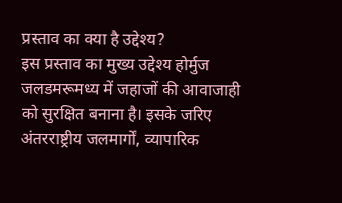प्रस्ताव का क्या है उद्देश्य?
इस प्रस्ताव का मुख्य उद्देश्य होर्मुज जलडमरूमध्य में जहाजों की आवाजाही को सुरक्षित बनाना है। इसके जरिए अंतरराष्ट्रीय जलमार्गों, व्यापारिक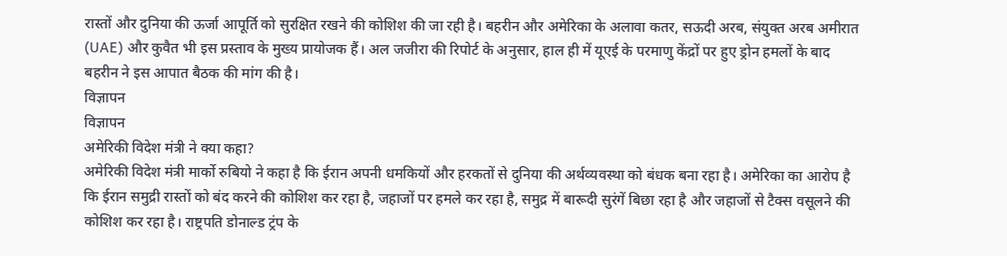रास्तों और दुनिया की ऊर्जा आपूर्ति को सुरक्षित रखने की कोशिश की जा रही है। बहरीन और अमेरिका के अलावा कतर, सऊदी अरब, संयुक्त अरब अमीरात (UAE) और कुवैत भी इस प्रस्ताव के मुख्य प्रायोजक हैं। अल जजीरा की रिपोर्ट के अनुसार, हाल ही में यूएई के परमाणु केंद्रों पर हुए ड्रोन हमलों के बाद बहरीन ने इस आपात बैठक की मांग की है।
विज्ञापन
विज्ञापन
अमेरिकी विदेश मंत्री ने क्या कहा?
अमेरिकी विदेश मंत्री मार्को रुबियो ने कहा है कि ईरान अपनी धमकियों और हरकतों से दुनिया की अर्थव्यवस्था को बंधक बना रहा है। अमेरिका का आरोप है कि ईरान समुद्री रास्तों को बंद करने की कोशिश कर रहा है, जहाजों पर हमले कर रहा है, समुद्र में बारूदी सुरंगें बिछा रहा है और जहाजों से टैक्स वसूलने की कोशिश कर रहा है। राष्ट्रपति डोनाल्ड ट्रंप के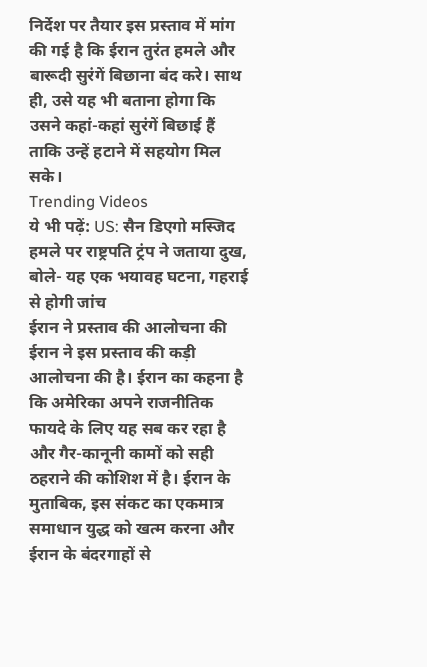निर्देश पर तैयार इस प्रस्ताव में मांग की गई है कि ईरान तुरंत हमले और बारूदी सुरंगें बिछाना बंद करे। साथ ही, उसे यह भी बताना होगा कि उसने कहां-कहां सुरंगें बिछाई हैं ताकि उन्हें हटाने में सहयोग मिल सके।
Trending Videos
ये भी पढ़ें: US: सैन डिएगो मस्जिद हमले पर राष्ट्रपति ट्रंप ने जताया दुख, बोले- यह एक भयावह घटना, गहराई से होगी जांच
ईरान ने प्रस्ताव की आलोचना की
ईरान ने इस प्रस्ताव की कड़ी आलोचना की है। ईरान का कहना है कि अमेरिका अपने राजनीतिक फायदे के लिए यह सब कर रहा है और गैर-कानूनी कामों को सही ठहराने की कोशिश में है। ईरान के मुताबिक, इस संकट का एकमात्र समाधान युद्ध को खत्म करना और ईरान के बंदरगाहों से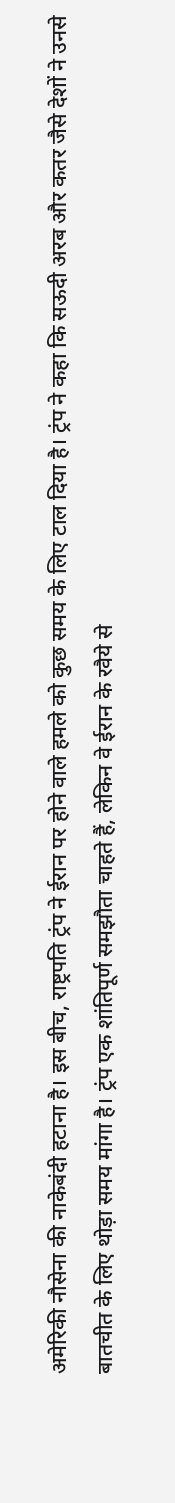अमेरिकी नौसेना की नाकेबंदी हटाना है। इस बीच, राष्ट्रपति ट्रंप ने ईरान पर होने वाले हमले को कुछ समय के लिए टाल दिया है। ट्रंप ने कहा कि सऊदी अरब और कतर जैसे देशों ने उनसे बातचीत के लिए थोड़ा समय मांगा है। ट्रंप एक शांतिपूर्ण समझौता चाहते हैं, लेकिन वे ईरान के रवैये से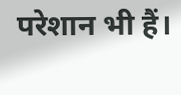परेशान भी हैं।